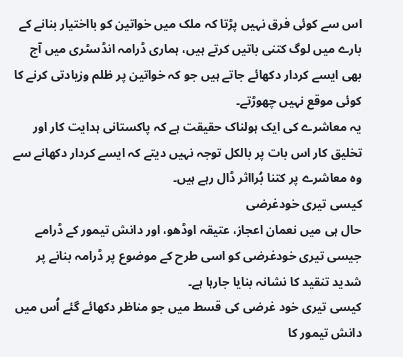اس سے کوئی فرق نہیں پڑتا کہ ملک میں خواتین کو بااختیار بنانے کے بارے میں لوگ کتنی باتیں کرتے ہیں، ہماری ڈرامہ انڈسٹری میں آج بھی ایسے کردار دکھائے جاتے ہیں جو کہ خواتین پر ظلم وزیادتی کرنے کا کوئی موقع نہیں چھوڑتے۔
یہ معاشرے کی ایک ہولناک حقیقت ہے کہ پاکستانی ہدایت کار اور تخلیق کار اس بات پر بالکل توجہ نہیں دیتے کہ ایسے کردار دکھانے سے وہ معاشرے پر کتنا بُرااثر ڈال رہے ہیں۔
کیسی تیری خودغرضی
حال ہی میں نعمان اعجاز، عتیقہ اوڈھو، اور دانش تیمور کے ڈرامے جیسی تیری خودغرضی کو اسی طرح کے موضوع پر ڈرامہ بنانے پر شدید تنقید کا نشانہ بنایا جارہا ہے۔
کیسی تیری خود غرضی کی قسط میں جو مناظر دکھائے گئے اُس میں دانش تیمور کا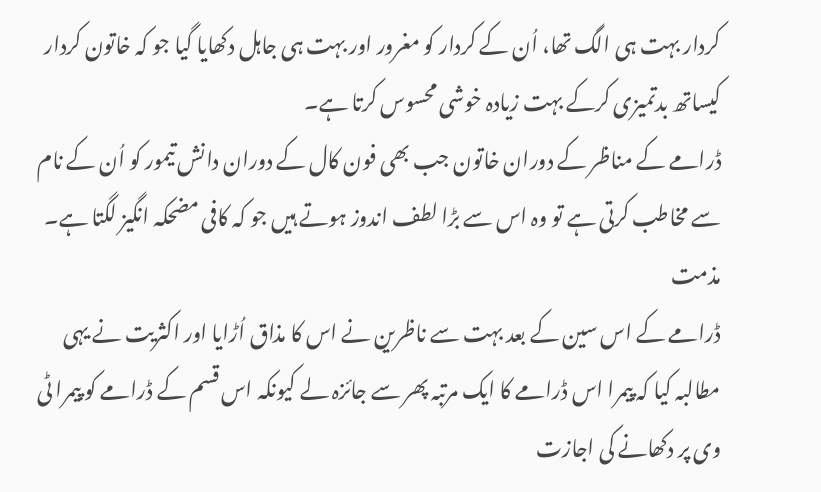کردار بہت ہی الگ تھا، اُن کے کردار کو مغرور اور بہت ہی جاہل دکھایا گیا جو کہ خاتون کردار کیساتھ بدتمیزی کرکے بہت زیادہ خوشی محسوس کرتا ہے۔
ڈرامے کے مناظر کے دوران خاتون جب بھی فون کال کے دوران دانش تیمور کو اُن کے نام سے مخاطب کرتی ہے تو وہ اس سے بڑا لطف اندوز ہوتے ہیں جو کہ کافی مضحکہ انگیز لگتا ہے۔
مذمت
ڈرامے کے اس سین کے بعد بہت سے ناظرین نے اس کا مذاق اُڑایا اور اکثریت نے یہی مطالبہ کیا کہ پیمرا اس ڈرامے کا ایک مرتبہ پھر سے جائزہ لے کیونکہ اس قسم کے ڈرامے کو پیمرا ٹی وی پر دکھانے کی اجازت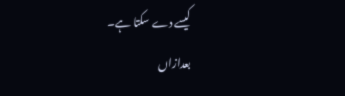کیسے دے سکتا ہے۔
بعدازاں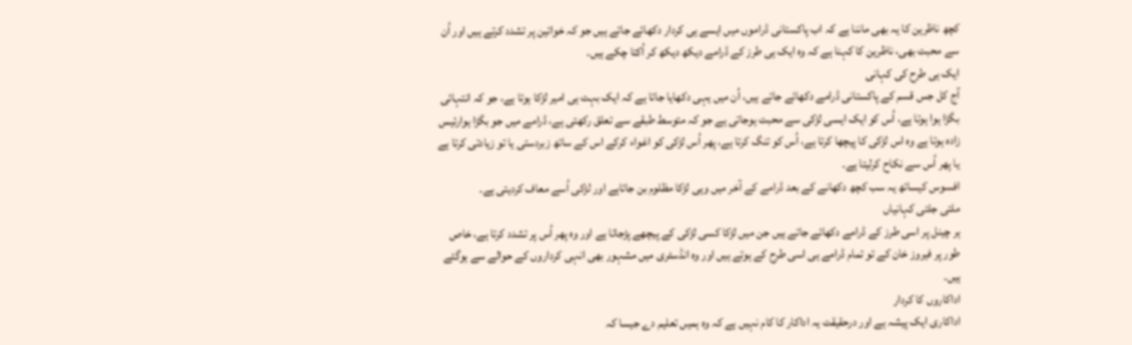کچھ ناظرین کا یہ بھی ماننا ہے کہ اب پاکستانی ڈراموں میں ایسے ہی کردار دکھائے جاتے ہیں جو کہ خواتین پر تشدد کرتے ہیں اور اُن سے محبت بھی، ناظرین کا کہنا ہے کہ وہ ایک ہی طرز کے ڈرامے دیکھ دیکھ کر اُکتا چکے ہیں۔
ایک ہی طرح کی کہانی
آج کل جس قسم کے پاکستانی ڈرامے دکھائے جاتے ہیں، اُن میں یہی دکھایا جاتا ہے کہ ایک بہت ہی امیر لڑکا ہوتا ہے، جو کہ انتہائی بگڑا ہوا ہوتا ہے، اُس کو ایک ایسی لڑکی سے محبت ہوجاتی ہے جو کہ متوسط طبقے سے تعلق رکھتی ہے، ڈرامے میں جو بگڑا ہوارئیس زادہ ہوتا ہے وہ اس لڑکی کا پیچھا کرتا ہے، اُس کو تنگ کرتا ہے، پھر اُس لڑکی کو اغواء کرکے اس کے ساتھ زبردستی یا تو زیادتی کرتا ہے یا پھر اُس سے نکاح کرلیتا ہے۔
افسوس کیساتھ یہ سب کچھ دکھانے کے بعد ڈرامے کے آخر میں وہی لڑکا مظلوم بن جاتاہے اور لڑکی اُسے معاف کردیتی ہے۔
ملتی جلتی کہانیاں
ہر چینل پر اسی طرز کے ڈرامے دکھائے جاتے ہیں جن میں لڑکا کسی لڑکی کے پیچھے پڑجاتا ہے اور وہ پھر اُس پر تشدد کرتا ہے، خاص طور پر فیروز خان کے تو تمام ڈرامے ہی اسی طرح کے ہوتے ہیں اور وہ انڈسٹری میں مشہور بھی انہی کرداروں کے حوالے سے ہوگئے ہیں۔
اداکاروں کا کردار
اداکاری ایک پیشہ ہے اور درحقیقت یہ اداکار کا کام نہیں ہے کہ وہ ہمیں تعلیم دے جیسا کہ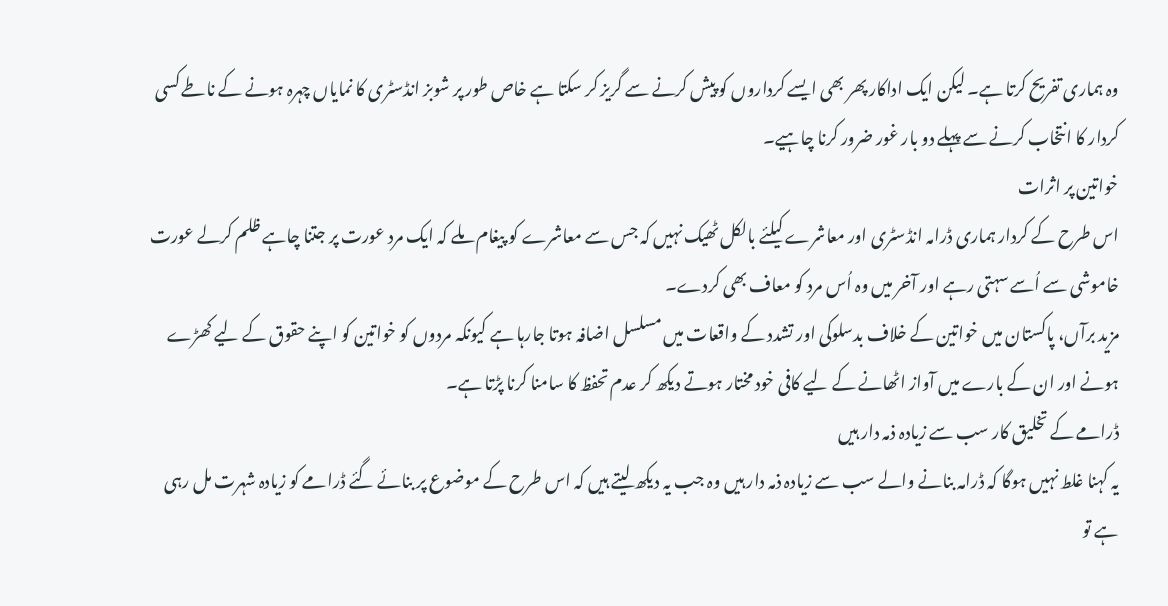وہ ہماری تفریح کرتا ہے۔ لیکن ایک اداکار پھر بھی ایسے کرداروں کو پیش کرنے سے گریز کر سکتا ہے خاص طور پر شوبز انڈسٹری کا نمایاں چہرہ ہونے کے ناطے کسی کردار کا انتخاب کرنے سے پہلے دو بار غور ضرور کرنا چاہیے۔
خواتین پر اثرات
اس طرح کے کردار ہماری ڈرامہ انڈسٹری اور معاشرے کیلئے بالکل ٹھیک نہیں کہ جس سے معاشرے کو پیغام ملے کہ ایک مرد عورت پر جتنا چاہے ظلم کرلے عورت خاموشی سے اُسے سہتی رہے اور آخر میں وہ اُس مرد کو معاف بھی کردے۔
مزید برآں، پاکستان میں خواتین کے خلاف بدسلوکی اور تشدد کے واقعات میں مسلسل اضافہ ہوتا جارہا ہے کیونکہ مردوں کو خواتین کو اپنے حقوق کے لیے کھڑے ہونے اور ان کے بارے میں آواز اٹھانے کے لیے کافی خود مختار ہوتے دیکھ کر عدم تحفظ کا سامنا کرنا پڑتا ہے۔
ڈرامے کے تخلیق کار سب سے زیادہ ذمہ دار ہیں
یہ کہنا غلط نہیں ہوگا کہ ڈرامہ بنانے والے سب سے زیادہ ذمہ دار ہیں وہ جب یہ دیکھ لیتے ہیں کہ اس طرح کے موضوع پر بنائے گئے ڈرامے کو زیادہ شہرت مل رہی ہے تو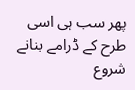پھر سب ہی اسی طرح کے ڈرامے بنانے شروع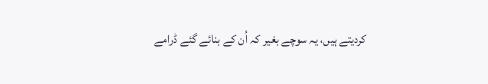کردیتے ہیں، یہ سوچے بغیر کہ اُن کے بنائے گئے ڈرامے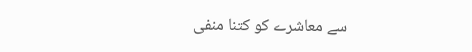سے معاشرے کو کتنا منفی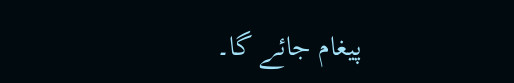پیغام جائے گا۔